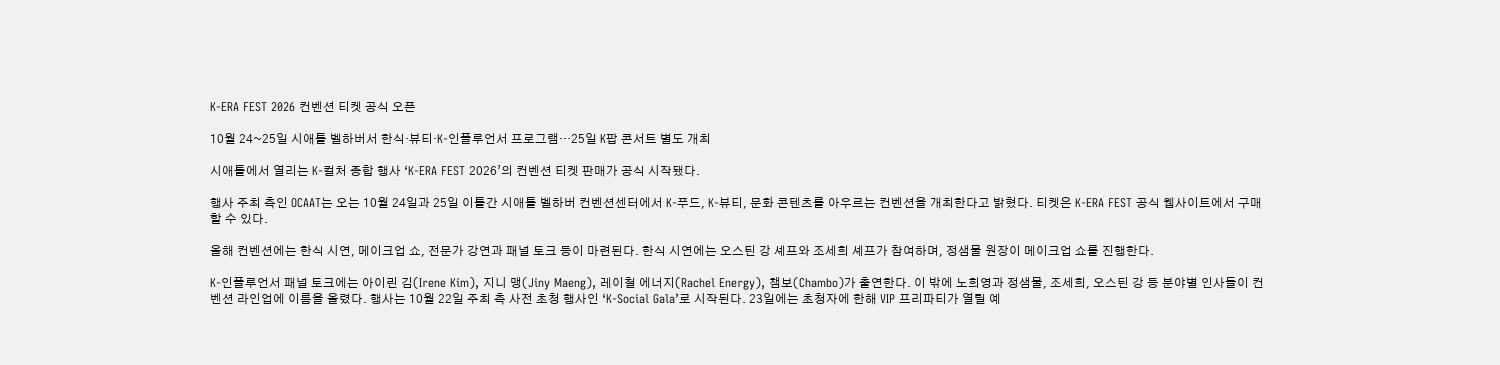K-ERA FEST 2026 컨벤션 티켓 공식 오픈

10월 24~25일 시애틀 벨하버서 한식·뷰티·K-인플루언서 프로그램…25일 K팝 콘서트 별도 개최

시애틀에서 열리는 K-컬처 종합 행사 ‘K-ERA FEST 2026’의 컨벤션 티켓 판매가 공식 시작됐다.

행사 주최 측인 OCAAT는 오는 10월 24일과 25일 이틀간 시애틀 벨하버 컨벤션센터에서 K-푸드, K-뷰티, 문화 콘텐츠를 아우르는 컨벤션을 개최한다고 밝혔다. 티켓은 K-ERA FEST 공식 웹사이트에서 구매할 수 있다.

올해 컨벤션에는 한식 시연, 메이크업 쇼, 전문가 강연과 패널 토크 등이 마련된다. 한식 시연에는 오스틴 강 셰프와 조세희 셰프가 참여하며, 정샘물 원장이 메이크업 쇼를 진행한다.

K-인플루언서 패널 토크에는 아이린 김(Irene Kim), 지니 맹(Jiny Maeng), 레이철 에너지(Rachel Energy), 챔보(Chambo)가 출연한다. 이 밖에 노희영과 정샘물, 조세희, 오스틴 강 등 분야별 인사들이 컨벤션 라인업에 이름을 올렸다. 행사는 10월 22일 주최 측 사전 초청 행사인 ‘K-Social Gala’로 시작된다. 23일에는 초청자에 한해 VIP 프리파티가 열릴 예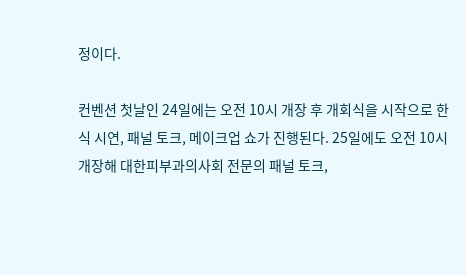정이다.

컨벤션 첫날인 24일에는 오전 10시 개장 후 개회식을 시작으로 한식 시연, 패널 토크, 메이크업 쇼가 진행된다. 25일에도 오전 10시 개장해 대한피부과의사회 전문의 패널 토크,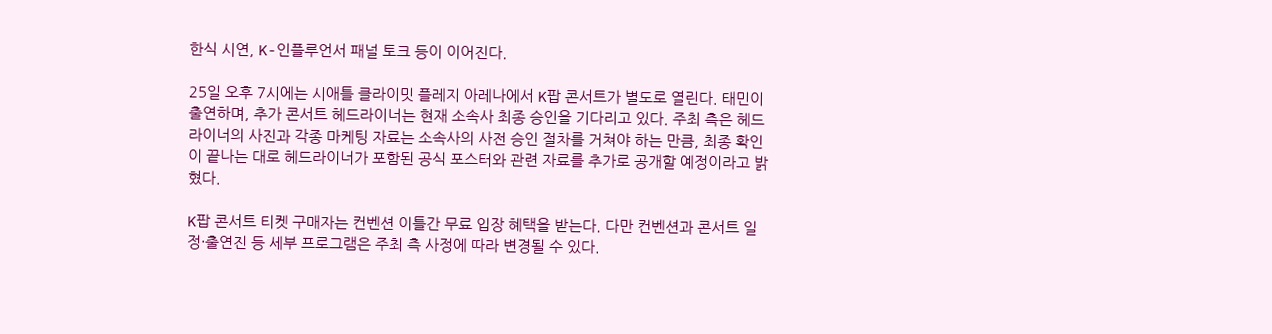한식 시연, K-인플루언서 패널 토크 등이 이어진다.

25일 오후 7시에는 시애틀 클라이밋 플레지 아레나에서 K팝 콘서트가 별도로 열린다. 태민이 출연하며, 추가 콘서트 헤드라이너는 현재 소속사 최종 승인을 기다리고 있다. 주최 측은 헤드라이너의 사진과 각종 마케팅 자료는 소속사의 사전 승인 절차를 거쳐야 하는 만큼, 최종 확인이 끝나는 대로 헤드라이너가 포함된 공식 포스터와 관련 자료를 추가로 공개할 예정이라고 밝혔다.

K팝 콘서트 티켓 구매자는 컨벤션 이틀간 무료 입장 혜택을 받는다. 다만 컨벤션과 콘서트 일정·출연진 등 세부 프로그램은 주최 측 사정에 따라 변경될 수 있다.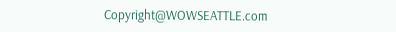Copyright@WOWSEATTLE.com